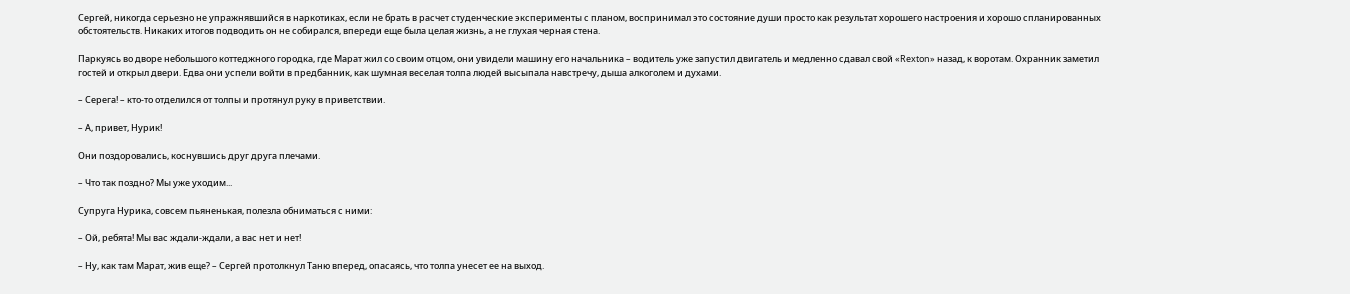Сергей, никогда серьезно не упражнявшийся в наркотиках, если не брать в расчет студенческие эксперименты с планом, воспринимал это состояние души просто как результат хорошего настроения и хорошо спланированных обстоятельств. Никаких итогов подводить он не собирался, впереди еще была целая жизнь, а не глухая черная стена.

Паркуясь во дворе небольшого коттеджного городка, где Марат жил со своим отцом, они увидели машину его начальника – водитель уже запустил двигатель и медленно сдавал свой «Rexton» назад, к воротам. Охранник заметил гостей и открыл двери. Едва они успели войти в предбанник, как шумная веселая толпа людей высыпала навстречу, дыша алкоголем и духами.

– Серега! – кто-то отделился от толпы и протянул руку в приветствии.

– А, привет, Нурик!

Они поздоровались, коснувшись друг друга плечами.

– Что так поздно? Мы уже уходим...

Супруга Нурика, совсем пьяненькая, полезла обниматься с ними:

– Ой, ребята! Мы вас ждали-ждали, а вас нет и нет!

– Ну, как там Марат, жив еще? – Сергей протолкнул Таню вперед, опасаясь, что толпа унесет ее на выход.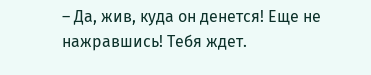– Да, жив, куда он денется! Еще не нажравшись! Тебя ждет.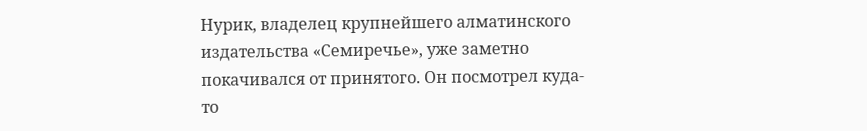Нурик, владелец крупнейшего алматинского издательства «Семиречье», уже заметно покачивался от принятого. Он посмотрел куда-то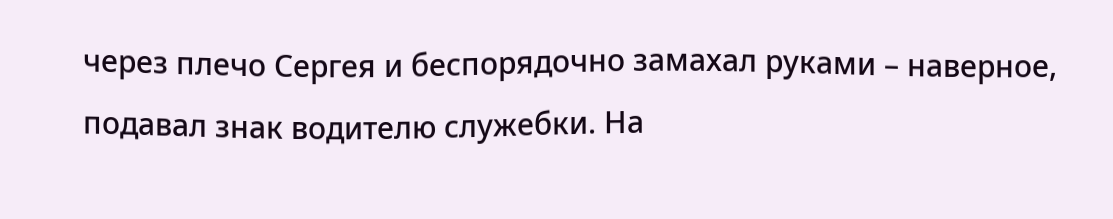через плечо Сергея и беспорядочно замахал руками – наверное, подавал знак водителю служебки. На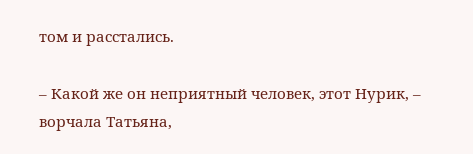том и расстались.

– Какой же он неприятный человек, этот Нурик, – ворчала Татьяна,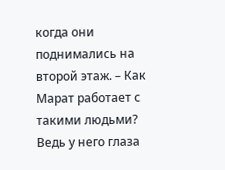когда они поднимались на второй этаж. – Как Марат работает с такими людьми? Ведь у него глаза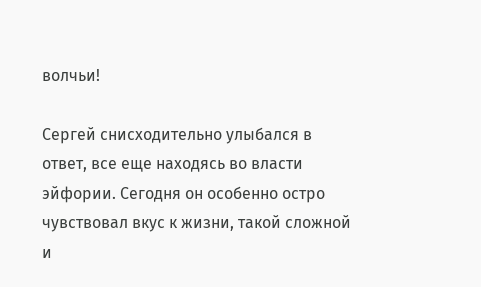волчьи!

Сергей снисходительно улыбался в ответ, все еще находясь во власти эйфории. Сегодня он особенно остро чувствовал вкус к жизни, такой сложной и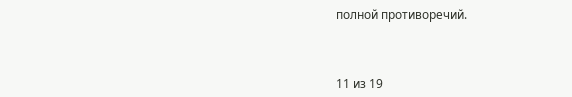полной противоречий.



11 из 19